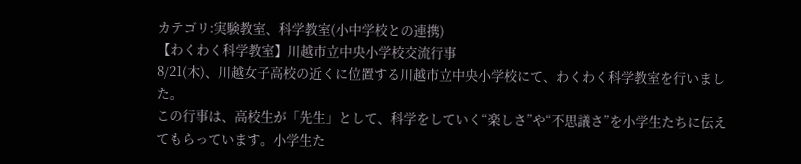カテゴリ:実験教室、科学教室(小中学校との連携)
【わくわく科学教室】川越市立中央小学校交流行事
8/21(木)、川越女子高校の近くに位置する川越市立中央小学校にて、わくわく科学教室を行いました。
この行事は、高校生が「先生」として、科学をしていく“楽しさ”や“不思議さ”を小学生たちに伝えてもらっています。小学生た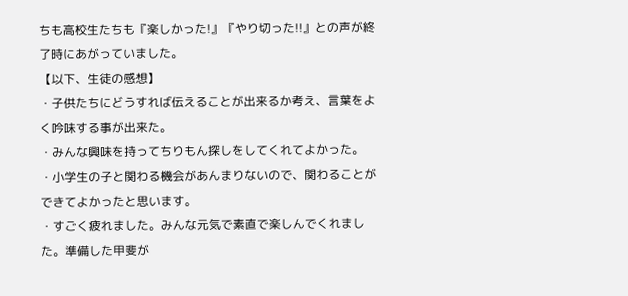ちも高校生たちも『楽しかった!』『やり切った!!』との声が終了時にあがっていました。
【以下、生徒の感想】
・子供たちにどうすれば伝えることが出来るか考え、言葉をよく吟味する事が出来た。
・みんな興味を持ってちりもん探しをしてくれてよかった。
・小学生の子と関わる機会があんまりないので、関わることができてよかったと思います。
・すごく疲れました。みんな元気で素直で楽しんでくれました。準備した甲斐が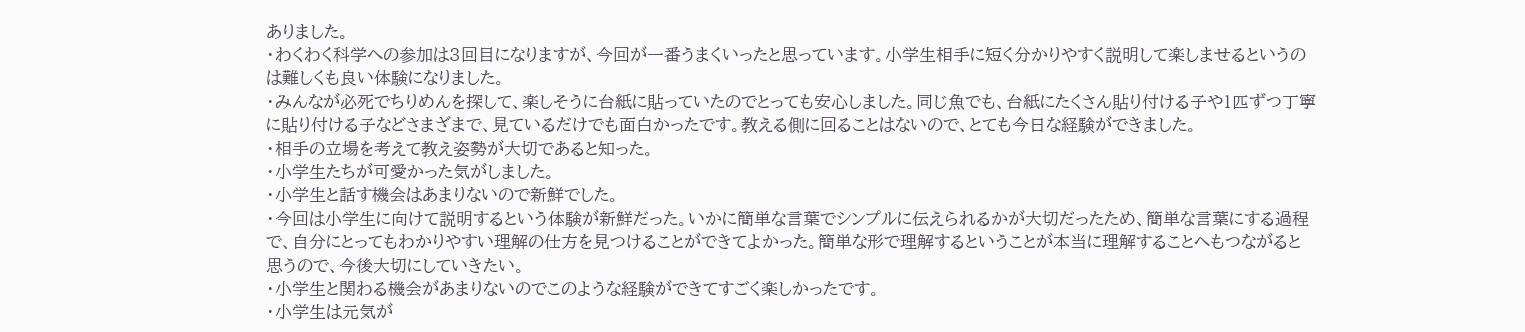ありました。
・わくわく科学への参加は3回目になりますが、今回が一番うまくいったと思っています。小学生相手に短く分かりやすく説明して楽しませるというのは難しくも良い体験になりました。
・みんなが必死でちりめんを探して、楽しそうに台紙に貼っていたのでとっても安心しました。同じ魚でも、台紙にたくさん貼り付ける子や1匹ずつ丁寧に貼り付ける子などさまざまで、見ているだけでも面白かったです。教える側に回ることはないので、とても今日な経験ができました。
・相手の立場を考えて教え姿勢が大切であると知った。
・小学生たちが可愛かった気がしました。
・小学生と話す機会はあまりないので新鮮でした。
・今回は小学生に向けて説明するという体験が新鮮だった。いかに簡単な言葉でシンプルに伝えられるかが大切だったため、簡単な言葉にする過程で、自分にとってもわかりやすい理解の仕方を見つけることができてよかった。簡単な形で理解するということが本当に理解することへもつながると思うので、今後大切にしていきたい。
・小学生と関わる機会があまりないのでこのような経験ができてすごく楽しかったです。
・小学生は元気が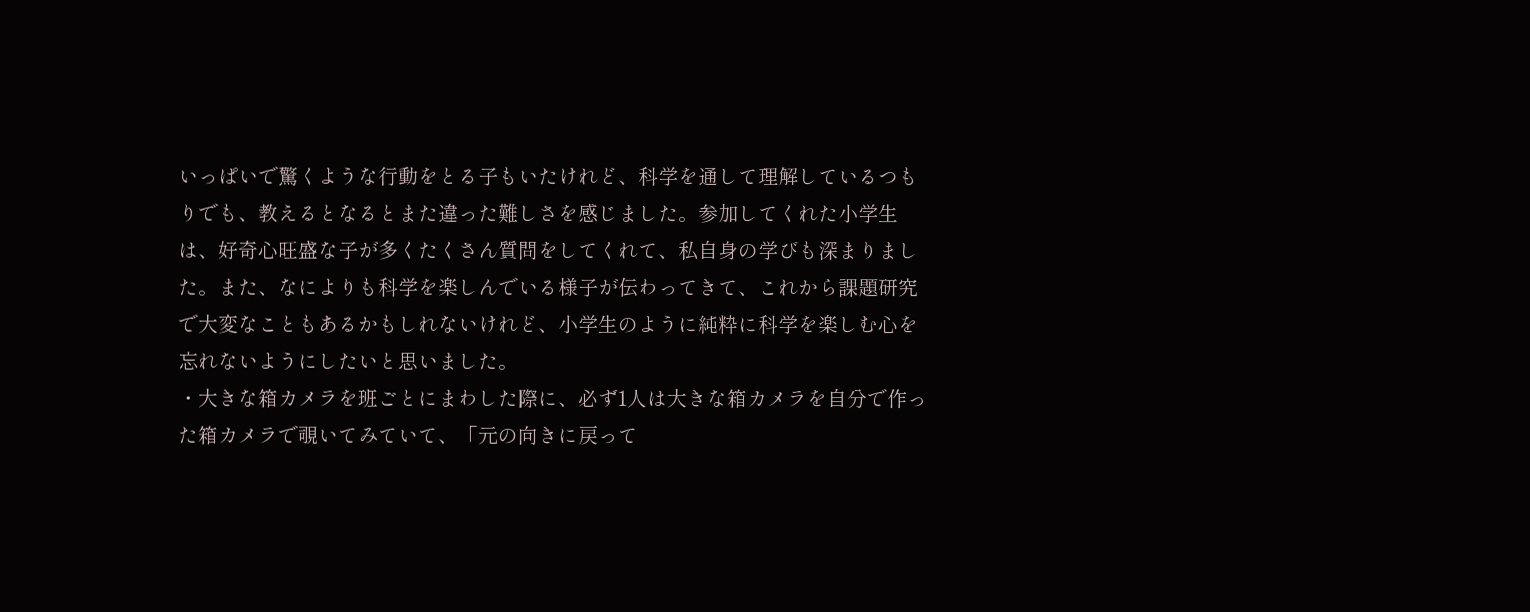いっぱいで驚くような行動をとる子もいたけれど、科学を通して理解しているつもりでも、教えるとなるとまた違った難しさを感じました。参加してくれた小学生は、好奇心旺盛な子が多くたくさん質問をしてくれて、私自身の学びも深まりました。また、なによりも科学を楽しんでいる様子が伝わってきて、これから課題研究で大変なこともあるかもしれないけれど、小学生のように純粋に科学を楽しむ心を忘れないようにしたいと思いました。
・大きな箱カメラを班ごとにまわした際に、必ず1人は大きな箱カメラを自分で作った箱カメラで覗いてみていて、「元の向きに戻って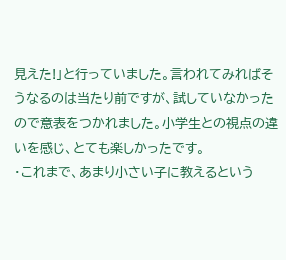見えた!」と行っていました。言われてみればそうなるのは当たり前ですが、試していなかったので意表をつかれました。小学生との視点の違いを感じ、とても楽しかったです。
・これまで、あまり小さい子に教えるという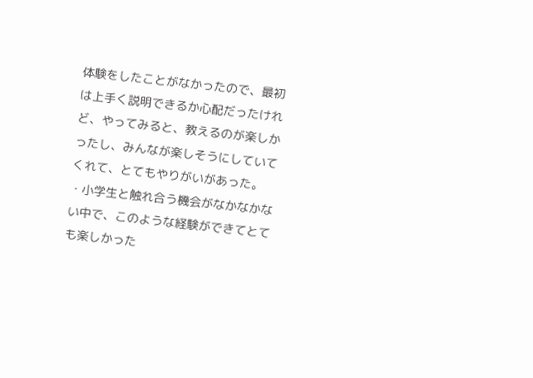体験をしたことがなかったので、最初は上手く説明できるか心配だったけれど、やってみると、教えるのが楽しかったし、みんなが楽しそうにしていてくれて、とてもやりがいがあった。
・小学生と触れ合う機会がなかなかない中で、このような経験ができてとても楽しかった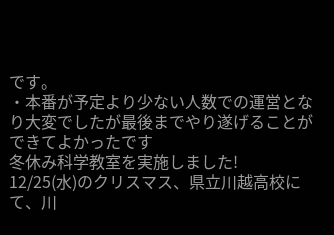です。
・本番が予定より少ない人数での運営となり大変でしたが最後までやり遂げることができてよかったです
冬休み科学教室を実施しました!
12/25(水)のクリスマス、県立川越高校にて、川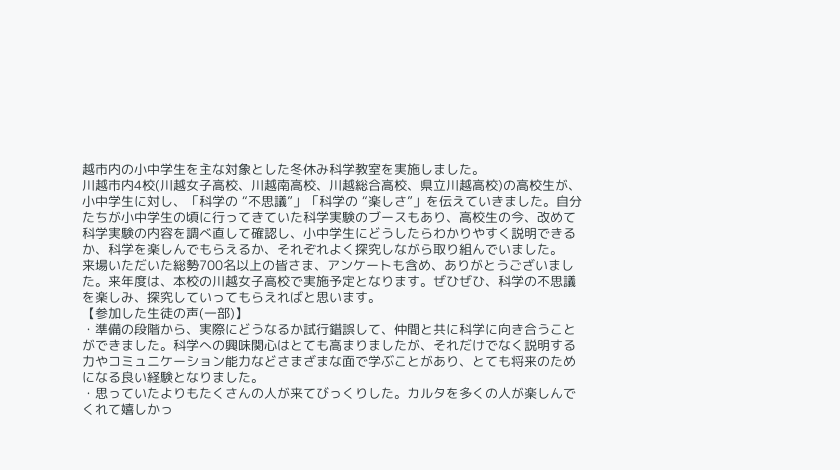越市内の小中学生を主な対象とした冬休み科学教室を実施しました。
川越市内4校(川越女子高校、川越南高校、川越総合高校、県立川越高校)の高校生が、小中学生に対し、「科学の “不思議”」「科学の “楽しさ”」を伝えていきました。自分たちが小中学生の頃に行ってきていた科学実験のブースもあり、高校生の今、改めて科学実験の内容を調べ直して確認し、小中学生にどうしたらわかりやすく説明できるか、科学を楽しんでもらえるか、それぞれよく探究しながら取り組んでいました。
来場いただいた総勢700名以上の皆さま、アンケートも含め、ありがとうございました。来年度は、本校の川越女子高校で実施予定となります。ぜひぜひ、科学の不思議を楽しみ、探究していってもらえればと思います。
【参加した生徒の声(一部)】
・準備の段階から、実際にどうなるか試行錯誤して、仲間と共に科学に向き合うことができました。科学への興味関心はとても高まりましたが、それだけでなく説明する力やコミュニケーション能力などさまざまな面で学ぶことがあり、とても将来のためになる良い経験となりました。
・思っていたよりもたくさんの人が来てびっくりした。カルタを多くの人が楽しんでくれて嬉しかっ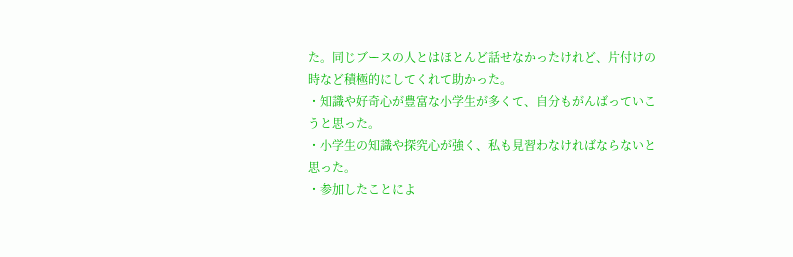た。同じブースの人とはほとんど話せなかったけれど、片付けの時など積極的にしてくれて助かった。
・知識や好奇心が豊富な小学生が多くて、自分もがんばっていこうと思った。
・小学生の知識や探究心が強く、私も見習わなければならないと思った。
・参加したことによ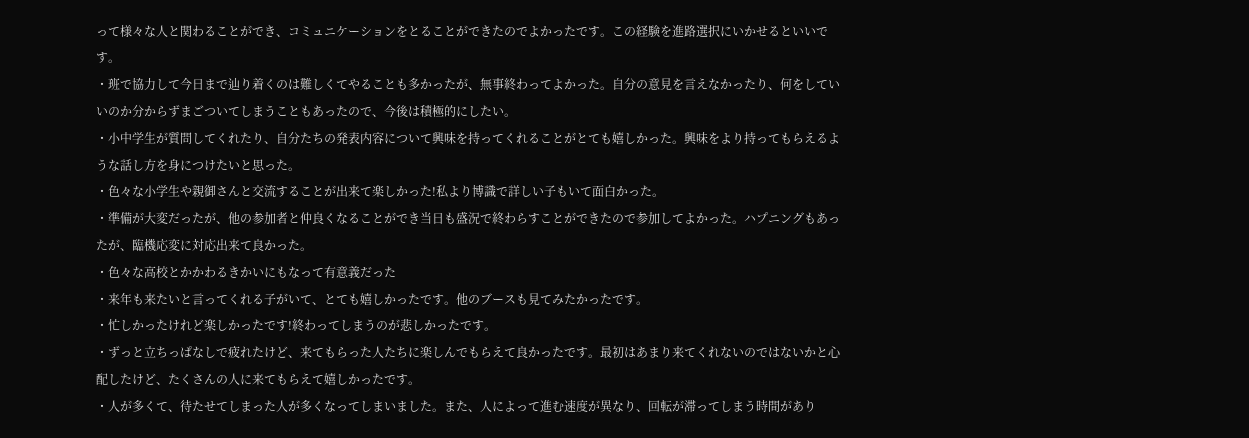って様々な人と関わることができ、コミュニケーションをとることができたのでよかったです。この経験を進路選択にいかせるといいです。
・班で協力して今日まで辿り着くのは難しくてやることも多かったが、無事終わってよかった。自分の意見を言えなかったり、何をしていいのか分からずまごついてしまうこともあったので、今後は積極的にしたい。
・小中学生が質問してくれたり、自分たちの発表内容について興味を持ってくれることがとても嬉しかった。興味をより持ってもらえるような話し方を身につけたいと思った。
・色々な小学生や親御さんと交流することが出来て楽しかった!私より博識で詳しい子もいて面白かった。
・準備が大変だったが、他の参加者と仲良くなることができ当日も盛況で終わらすことができたので参加してよかった。ハプニングもあったが、臨機応変に対応出来て良かった。
・色々な高校とかかわるきかいにもなって有意義だった
・来年も来たいと言ってくれる子がいて、とても嬉しかったです。他のブースも見てみたかったです。
・忙しかったけれど楽しかったです!終わってしまうのが悲しかったです。
・ずっと立ちっぱなしで疲れたけど、来てもらった人たちに楽しんでもらえて良かったです。最初はあまり来てくれないのではないかと心配したけど、たくさんの人に来てもらえて嬉しかったです。
・人が多くて、待たせてしまった人が多くなってしまいました。また、人によって進む速度が異なり、回転が滞ってしまう時間があり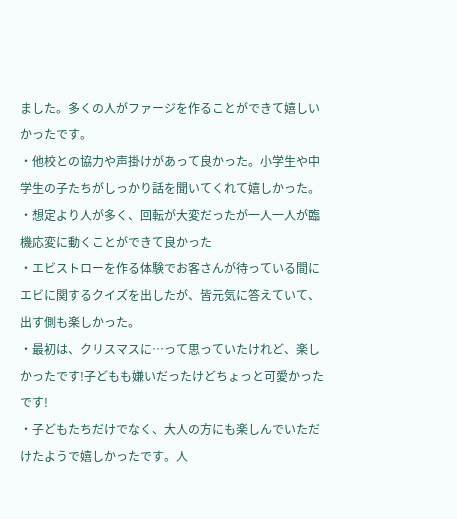ました。多くの人がファージを作ることができて嬉しいかったです。
・他校との協力や声掛けがあって良かった。小学生や中学生の子たちがしっかり話を聞いてくれて嬉しかった。
・想定より人が多く、回転が大変だったが一人一人が臨機応変に動くことができて良かった
・エビストローを作る体験でお客さんが待っている間にエビに関するクイズを出したが、皆元気に答えていて、出す側も楽しかった。
・最初は、クリスマスに…って思っていたけれど、楽しかったです!子どもも嫌いだったけどちょっと可愛かったです!
・子どもたちだけでなく、大人の方にも楽しんでいただけたようで嬉しかったです。人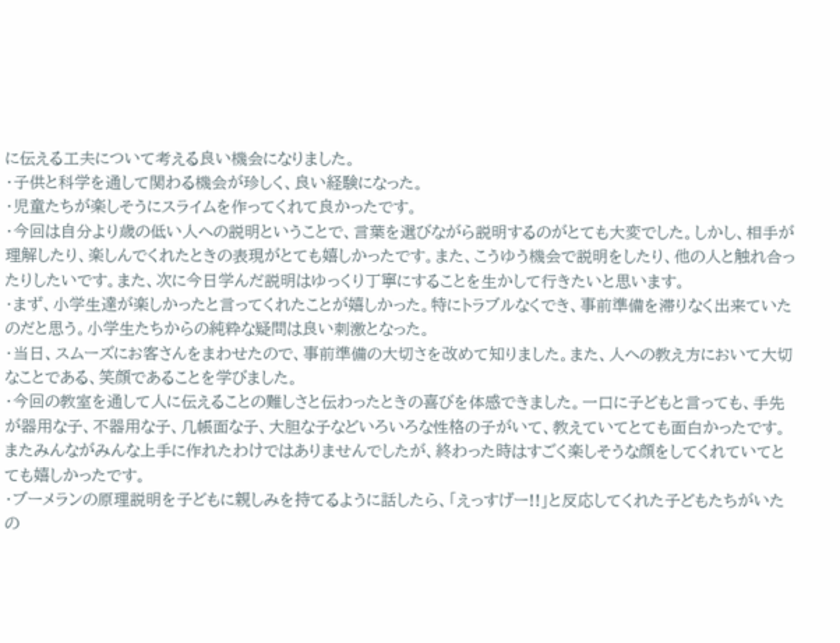に伝える工夫について考える良い機会になりました。
・子供と科学を通して関わる機会が珍しく、良い経験になった。
・児童たちが楽しそうにスライムを作ってくれて良かったです。
・今回は自分より歳の低い人への説明ということで、言葉を選びながら説明するのがとても大変でした。しかし、相手が理解したり、楽しんでくれたときの表現がとても嬉しかったです。また、こうゆう機会で説明をしたり、他の人と触れ合ったりしたいです。また、次に今日学んだ説明はゆっくり丁寧にすることを生かして行きたいと思います。
・まず、小学生達が楽しかったと言ってくれたことが嬉しかった。特にトラブルなくでき、事前準備を滞りなく出来ていたのだと思う。小学生たちからの純粋な疑問は良い刺激となった。
・当日、スムーズにお客さんをまわせたので、事前準備の大切さを改めて知りました。また、人への教え方において大切なことである、笑顔であることを学びました。
・今回の教室を通して人に伝えることの難しさと伝わったときの喜びを体感できました。一口に子どもと言っても、手先が器用な子、不器用な子、几帳面な子、大胆な子などいろいろな性格の子がいて、教えていてとても面白かったです。またみんながみんな上手に作れたわけではありませんでしたが、終わった時はすごく楽しそうな顔をしてくれていてとても嬉しかったです。
・ブーメランの原理説明を子どもに親しみを持てるように話したら、「えっすげー!!」と反応してくれた子どもたちがいたの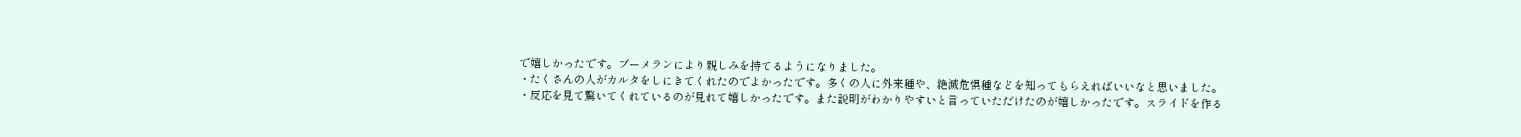で嬉しかったです。ブーメランにより親しみを持てるようになりました。
・たくさんの人がカルタをしにきてくれたのでよかったです。多くの人に外来種や、絶滅危惧種などを知ってもらえればいいなと思いました。
・反応を見て驚いてくれているのが見れて嬉しかったです。また説明がわかりやすいと言っていただけたのが嬉しかったです。スライドを作る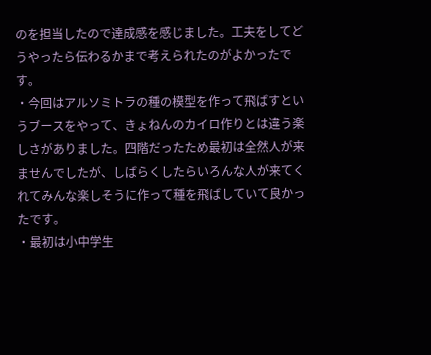のを担当したので達成感を感じました。工夫をしてどうやったら伝わるかまで考えられたのがよかったです。
・今回はアルソミトラの種の模型を作って飛ばすというブースをやって、きょねんのカイロ作りとは違う楽しさがありました。四階だったため最初は全然人が来ませんでしたが、しばらくしたらいろんな人が来てくれてみんな楽しそうに作って種を飛ばしていて良かったです。
・最初は小中学生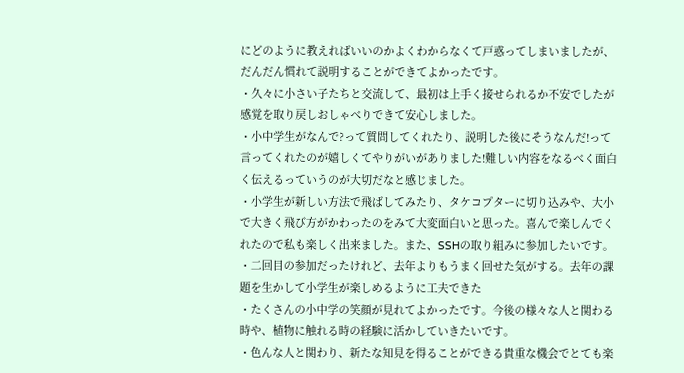にどのように教えればいいのかよくわからなくて戸惑ってしまいましたが、だんだん慣れて説明することができてよかったです。
・久々に小さい子たちと交流して、最初は上手く接せられるか不安でしたが感覚を取り戻しおしゃべりできて安心しました。
・小中学生がなんで?って質問してくれたり、説明した後にそうなんだ!って言ってくれたのが嬉しくてやりがいがありました!難しい内容をなるべく面白く伝えるっていうのが大切だなと感じました。
・小学生が新しい方法で飛ばしてみたり、タケコプターに切り込みや、大小で大きく飛び方がかわったのをみて大変面白いと思った。喜んで楽しんでくれたので私も楽しく出来ました。また、SSHの取り組みに参加したいです。
・二回目の参加だったけれど、去年よりもうまく回せた気がする。去年の課題を生かして小学生が楽しめるように工夫できた
・たくさんの小中学の笑顔が見れてよかったです。今後の様々な人と関わる時や、植物に触れる時の経験に活かしていきたいです。
・色んな人と関わり、新たな知見を得ることができる貴重な機会でとても楽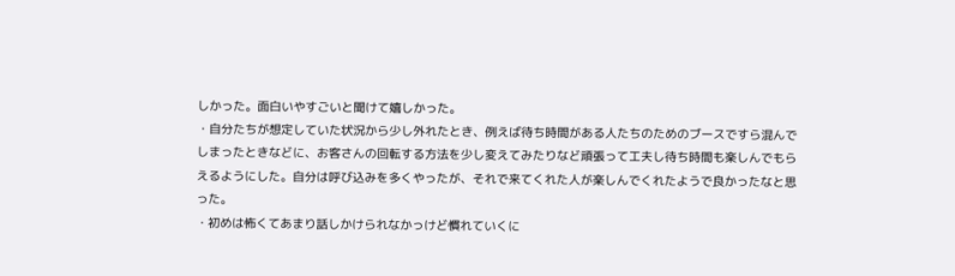しかった。面白いやすごいと聞けて嬉しかった。
・自分たちが想定していた状況から少し外れたとき、例えば待ち時間がある人たちのためのブースですら混んでしまったときなどに、お客さんの回転する方法を少し変えてみたりなど頑張って工夫し待ち時間も楽しんでもらえるようにした。自分は呼び込みを多くやったが、それで来てくれた人が楽しんでくれたようで良かったなと思った。
・初めは怖くてあまり話しかけられなかっけど慣れていくに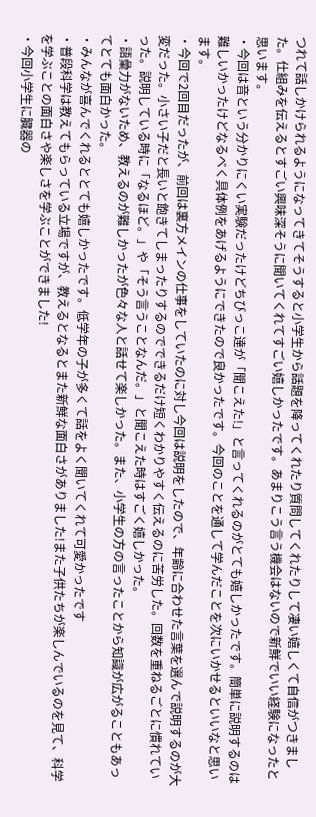つれて話しかけられるようになってきてそうすると小学生から話題を降ってくれたり質問してくれたりして凄い嬉しくて自信がつきました。仕組みを伝えるとすごい興味深そうに聞いてくれてすごい嬉しかったです。あまりこう言う機会はないので新鮮でいい経験になったと思います。
・今回は音という分かりにくい実験だったけどちびっこ達が「聞こえた!」と言ってくれるのがとても嬉しかったです。簡単に説明するのは難しいかったけどなるべく具体例をあげるようにできたので良かったです。今回のことを通して学んだことを次にいかせるといいなと思います。
・今回で2回目だったが、前回は裏方メインの仕事をしていたのに対し今回は説明をしたので、年齢に合わせた言葉を選んで説明するのが大変だった。小さい子だと長いと飽きてしまったりするのでできるだけ短くわかりやすく伝えるのに苦労した。回数を重ねるごとに慣れていった。説明している時に「なるほど。」や「そう言うことなんだ。」と聞こえた時はすごく嬉しかった。
・語彙力がないため、教えるのが難しかったが色々な人と話せて楽しかった。また、小学生の方の言ったことから知識が広がることもあってとても面白かった。
・みんなが喜んでくれるととても嬉しかったです。低学年の子が多くて話をよく聞いてくれて可愛かったです
・普段科学は教えてもらっている立場ですが、教えるとなるとまた新鮮な面白さがありました!また子供たちが楽しんでいるのを見て、科学を学ぶことの面白さや楽しさを学ぶことができました!
・今回小学生に臓器の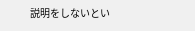説明をしないとい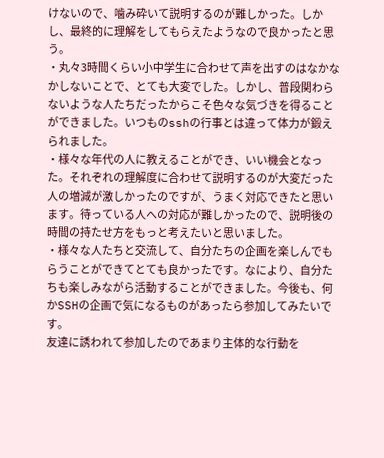けないので、噛み砕いて説明するのが難しかった。しかし、最終的に理解をしてもらえたようなので良かったと思う。
・丸々3時間くらい小中学生に合わせて声を出すのはなかなかしないことで、とても大変でした。しかし、普段関わらないような人たちだったからこそ色々な気づきを得ることができました。いつものsshの行事とは違って体力が鍛えられました。
・様々な年代の人に教えることができ、いい機会となった。それぞれの理解度に合わせて説明するのが大変だった
人の増減が激しかったのですが、うまく対応できたと思います。待っている人への対応が難しかったので、説明後の時間の持たせ方をもっと考えたいと思いました。
・様々な人たちと交流して、自分たちの企画を楽しんでもらうことができてとても良かったです。なにより、自分たちも楽しみながら活動することができました。今後も、何かSSHの企画で気になるものがあったら参加してみたいです。
友達に誘われて参加したのであまり主体的な行動を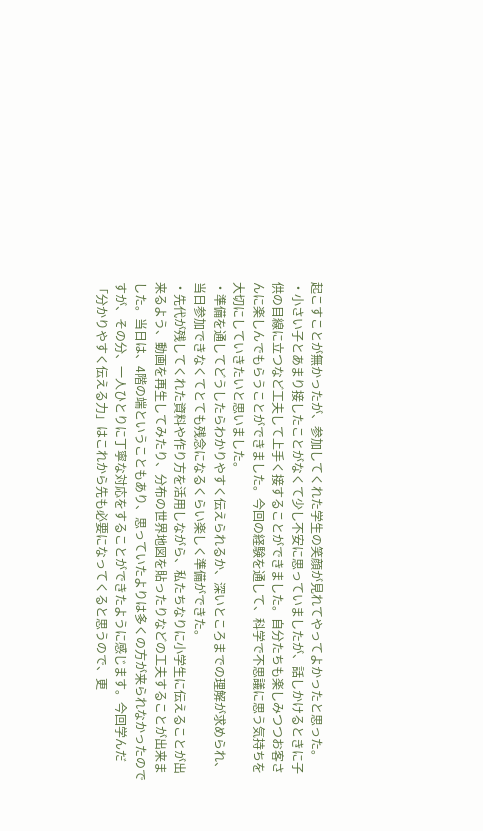起こすことが無かったが、参加してくれた学生の笑顔が見れてやってよかったと思った。
・小さい子とあまり接したことがなくて少し不安に思っていましたが、話しかけるときに子供の目線に立つなど工夫して上手く接することができました。自分たちも楽しみつつお客さんに楽しんでもらうことができました。今回の経験を通して、科学で不思議に思う気持ちを大切にしていきたいと思いました。
・準備を通してどうしたらわかりやすく伝えられるか、深いところまでの理解が求められ、当日参加できなくてとても残念になるくらい楽しく準備ができた。
・先代が残してくれた資料や作り方を活用しながら、私たちなりに小学生に伝えることが出来るよう、動画を再生してみたり、分布の世界地図を貼ったりなどの工夫することが出来ました。当日は、4階の端ということもあり、思っていたよりは多くの方が来られなかったのですが、その分、一人ひとりに丁寧な対応をすることができたように感じます。今回学んだ「分かりやすく伝える力」はこれから先も必要になってくると思うので、更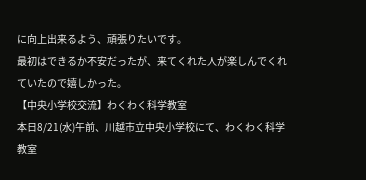に向上出来るよう、頑張りたいです。
最初はできるか不安だったが、来てくれた人が楽しんでくれていたので嬉しかった。
【中央小学校交流】わくわく科学教室
本日8/21(水)午前、川越市立中央小学校にて、わくわく科学教室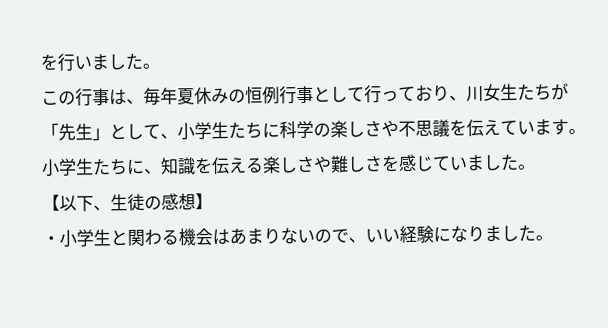を行いました。
この行事は、毎年夏休みの恒例行事として行っており、川女生たちが「先生」として、小学生たちに科学の楽しさや不思議を伝えています。
小学生たちに、知識を伝える楽しさや難しさを感じていました。
【以下、生徒の感想】
・小学生と関わる機会はあまりないので、いい経験になりました。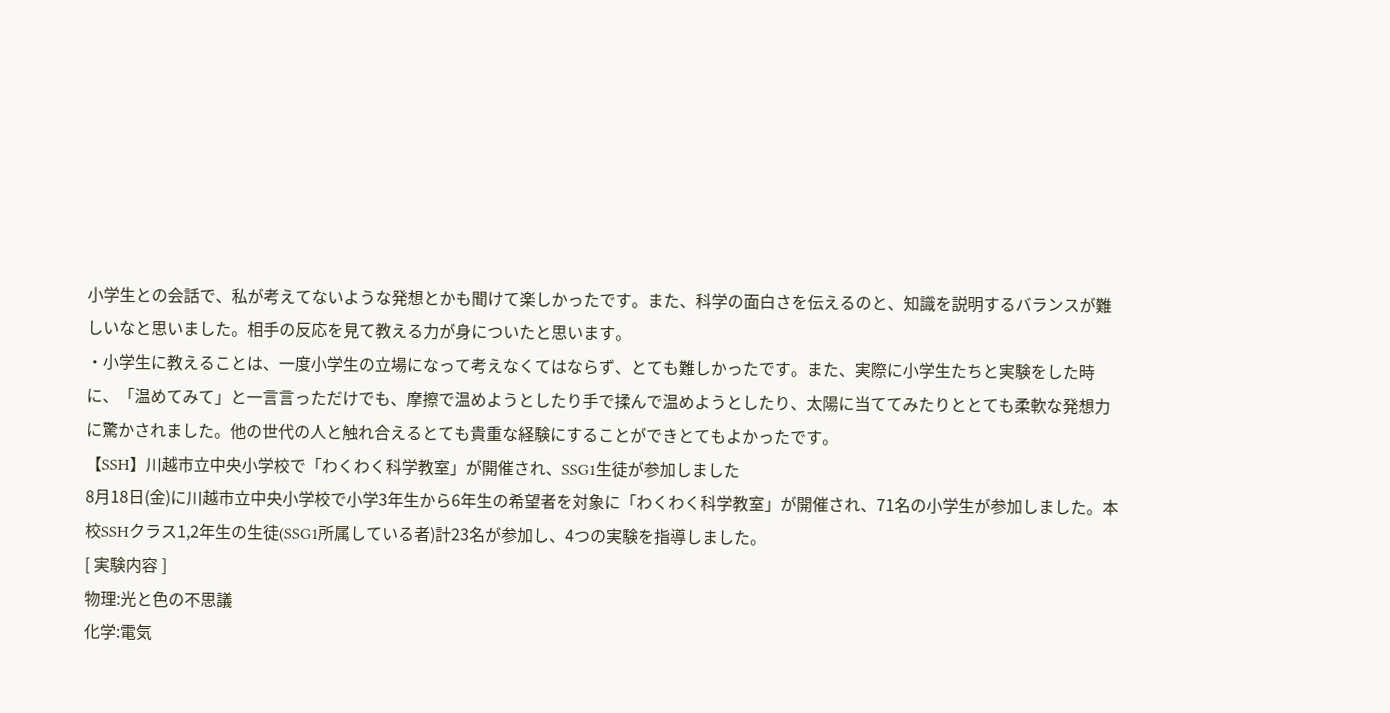小学生との会話で、私が考えてないような発想とかも聞けて楽しかったです。また、科学の面白さを伝えるのと、知識を説明するバランスが難しいなと思いました。相手の反応を見て教える力が身についたと思います。
・小学生に教えることは、一度小学生の立場になって考えなくてはならず、とても難しかったです。また、実際に小学生たちと実験をした時に、「温めてみて」と一言言っただけでも、摩擦で温めようとしたり手で揉んで温めようとしたり、太陽に当ててみたりととても柔軟な発想力に驚かされました。他の世代の人と触れ合えるとても貴重な経験にすることができとてもよかったです。
【SSH】川越市立中央小学校で「わくわく科学教室」が開催され、SSG1生徒が参加しました
8月18日(金)に川越市立中央小学校で小学3年生から6年生の希望者を対象に「わくわく科学教室」が開催され、71名の小学生が参加しました。本校SSHクラス1,2年生の生徒(SSG1所属している者)計23名が参加し、4つの実験を指導しました。
[ 実験内容 ]
物理:光と色の不思議
化学:電気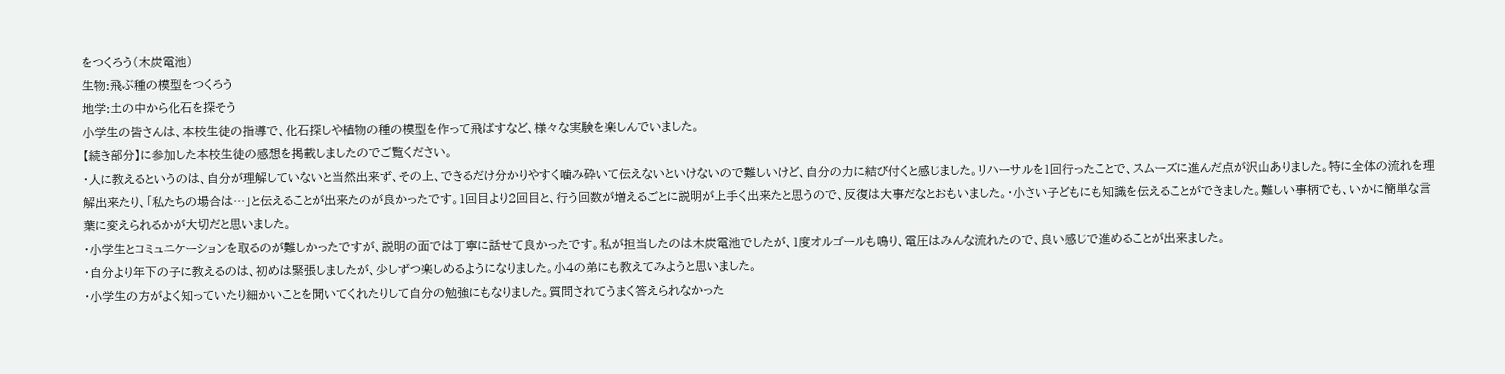をつくろう(木炭電池)
生物:飛ぶ種の模型をつくろう
地学:土の中から化石を探そう
小学生の皆さんは、本校生徒の指導で、化石探しや植物の種の模型を作って飛ばすなど、様々な実験を楽しんでいました。
【続き部分】に参加した本校生徒の感想を掲載しましたのでご覧ください。
・人に教えるというのは、自分が理解していないと当然出来ず、その上、できるだけ分かりやすく噛み砕いて伝えないといけないので難しいけど、自分の力に結び付くと感じました。リハーサルを1回行ったことで、スムーズに進んだ点が沢山ありました。特に全体の流れを理解出来たり、「私たちの場合は…」と伝えることが出来たのが良かったです。1回目より2回目と、行う回数が増えるごとに説明が上手く出来たと思うので、反復は大事だなとおもいました。・小さい子どもにも知識を伝えることができました。難しい事柄でも、いかに簡単な言葉に変えられるかが大切だと思いました。
・小学生とコミュニケーションを取るのが難しかったですが、説明の面では丁寧に話せて良かったです。私が担当したのは木炭電池でしたが、1度オルゴールも鳴り、電圧はみんな流れたので、良い感じで進めることが出来ました。
・自分より年下の子に教えるのは、初めは緊張しましたが、少しずつ楽しめるようになりました。小4の弟にも教えてみようと思いました。
・小学生の方がよく知っていたり細かいことを聞いてくれたりして自分の勉強にもなりました。質問されてうまく答えられなかった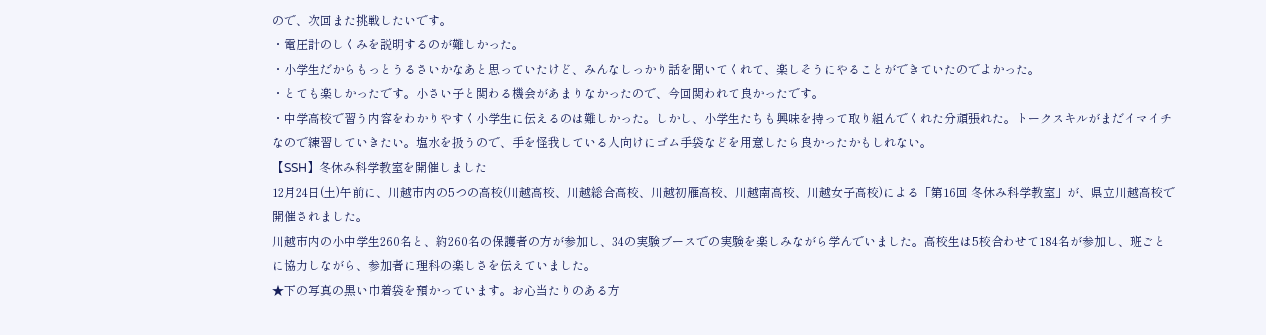ので、次回また挑戦したいです。
・電圧計のしくみを説明するのが難しかった。
・小学生だからもっとうるさいかなあと思っていたけど、みんなしっかり話を聞いてくれて、楽しそうにやることができていたのでよかった。
・とても楽しかったです。小さい子と関わる機会があまりなかったので、今回関われて良かったです。
・中学高校で習う内容をわかりやすく小学生に伝えるのは難しかった。しかし、小学生たちも興味を持って取り組んでくれた分頑張れた。トークスキルがまだイマイチなので練習していきたい。塩水を扱うので、手を怪我している人向けにゴム手袋などを用意したら良かったかもしれない。
【SSH】冬休み科学教室を開催しました
12月24日(土)午前に、川越市内の5つの高校(川越高校、川越総合高校、川越初雁高校、川越南高校、川越女子高校)による「第16回 冬休み科学教室」が、県立川越高校で開催されました。
川越市内の小中学生260名と、約260名の保護者の方が参加し、34の実験ブースでの実験を楽しみながら学んでいました。高校生は5校合わせて184名が参加し、班ごとに協力しながら、参加者に理科の楽しさを伝えていました。
★下の写真の黒い巾着袋を預かっています。お心当たりのある方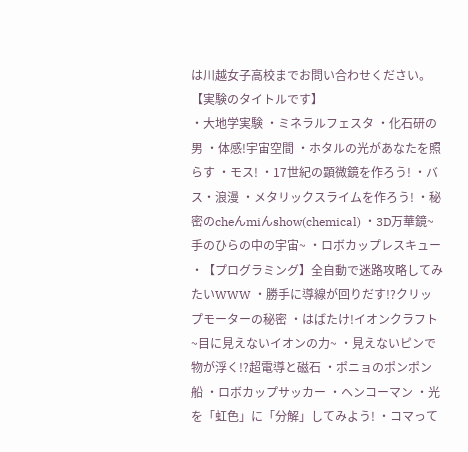は川越女子高校までお問い合わせください。
【実験のタイトルです】
・大地学実験 ・ミネラルフェスタ ・化石研の男 ・体感!宇宙空間 ・ホタルの光があなたを照らす ・モス! ・17世紀の顕微鏡を作ろう! ・バス・浪漫 ・メタリックスライムを作ろう! ・秘密のcheんmiんshow(chemical) ・3D万華鏡~手のひらの中の宇宙~ ・ロボカップレスキュー
・【プログラミング】全自動で迷路攻略してみたいWWW ・勝手に導線が回りだす!?クリップモーターの秘密 ・はばたけ!イオンクラフト~目に見えないイオンの力~ ・見えないピンで物が浮く!?超電導と磁石 ・ポニョのポンポン船 ・ロボカップサッカー ・ヘンコーマン ・光を「虹色」に「分解」してみよう! ・コマって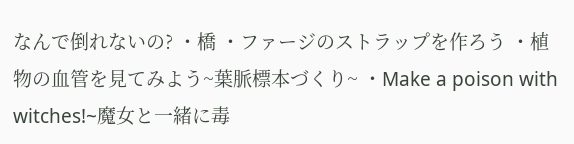なんで倒れないの? ・橋 ・ファージのストラップを作ろう ・植物の血管を見てみよう~葉脈標本づくり~ ・Make a poison with witches!~魔女と一緒に毒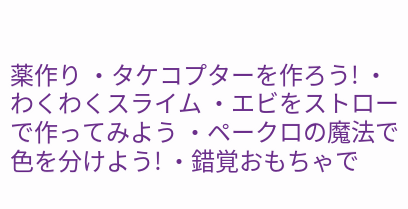薬作り ・タケコプターを作ろう! ・わくわくスライム ・エビをストローで作ってみよう ・ペークロの魔法で色を分けよう! ・錯覚おもちゃで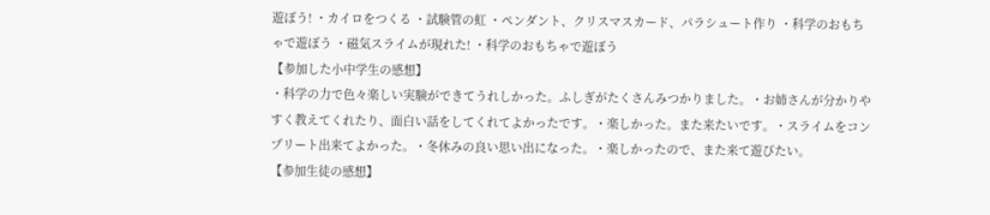遊ぼう! ・カイロをつくる ・試験管の虹 ・ペンダント、クリスマスカード、パラシュート作り ・科学のおもちゃで遊ぼう ・磁気スライムが現れた! ・科学のおもちゃで遊ぼう
【参加した小中学生の感想】
・科学の力で色々楽しい実験ができてうれしかった。ふしぎがたくさんみつかりました。・お姉さんが分かりやすく教えてくれたり、面白い話をしてくれてよかったです。・楽しかった。また来たいです。・スライムをコンプリート出来てよかった。・冬休みの良い思い出になった。・楽しかったので、また来て遊びたい。
【参加生徒の感想】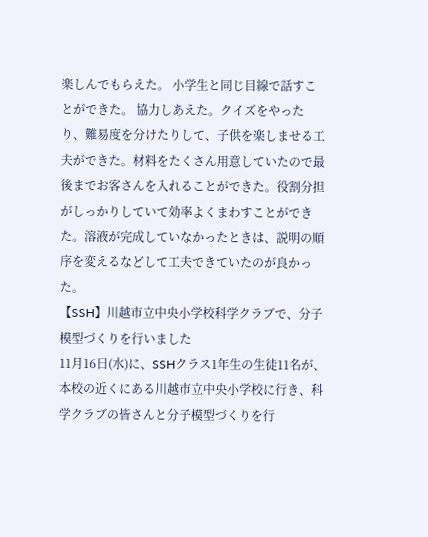楽しんでもらえた。 小学生と同じ目線で話すことができた。 協力しあえた。クイズをやったり、難易度を分けたりして、子供を楽しませる工夫ができた。材料をたくさん用意していたので最後までお客さんを入れることができた。役割分担がしっかりしていて効率よくまわすことができた。溶液が完成していなかったときは、説明の順序を変えるなどして工夫できていたのが良かった。
【SSH】川越市立中央小学校科学クラブで、分子模型づくりを行いました
11月16日(水)に、SSHクラス1年生の生徒11名が、本校の近くにある川越市立中央小学校に行き、科学クラブの皆さんと分子模型づくりを行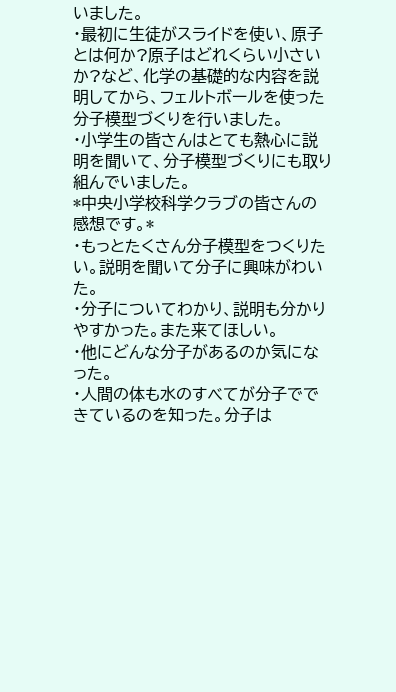いました。
・最初に生徒がスライドを使い、原子とは何か?原子はどれくらい小さいか?など、化学の基礎的な内容を説明してから、フェルトボールを使った分子模型づくりを行いました。
・小学生の皆さんはとても熱心に説明を聞いて、分子模型づくりにも取り組んでいました。
*中央小学校科学クラブの皆さんの感想です。*
・もっとたくさん分子模型をつくりたい。説明を聞いて分子に興味がわいた。
・分子についてわかり、説明も分かりやすかった。また来てほしい。
・他にどんな分子があるのか気になった。
・人間の体も水のすべてが分子でできているのを知った。分子は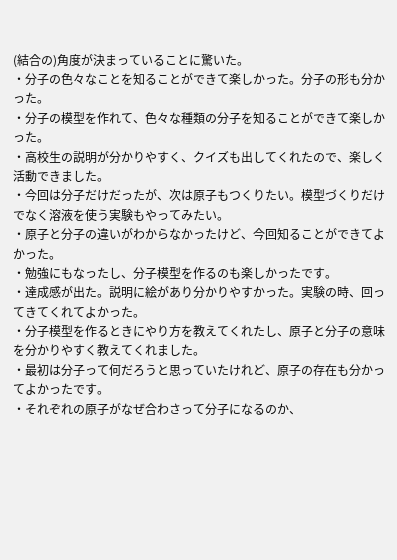(結合の)角度が決まっていることに驚いた。
・分子の色々なことを知ることができて楽しかった。分子の形も分かった。
・分子の模型を作れて、色々な種類の分子を知ることができて楽しかった。
・高校生の説明が分かりやすく、クイズも出してくれたので、楽しく活動できました。
・今回は分子だけだったが、次は原子もつくりたい。模型づくりだけでなく溶液を使う実験もやってみたい。
・原子と分子の違いがわからなかったけど、今回知ることができてよかった。
・勉強にもなったし、分子模型を作るのも楽しかったです。
・達成感が出た。説明に絵があり分かりやすかった。実験の時、回ってきてくれてよかった。
・分子模型を作るときにやり方を教えてくれたし、原子と分子の意味を分かりやすく教えてくれました。
・最初は分子って何だろうと思っていたけれど、原子の存在も分かってよかったです。
・それぞれの原子がなぜ合わさって分子になるのか、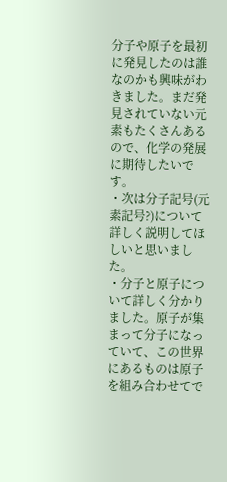分子や原子を最初に発見したのは誰なのかも興味がわきました。まだ発見されていない元素もたくさんあるので、化学の発展に期待したいです。
・次は分子記号(元素記号?)について詳しく説明してほしいと思いました。
・分子と原子について詳しく分かりました。原子が集まって分子になっていて、この世界にあるものは原子を組み合わせてで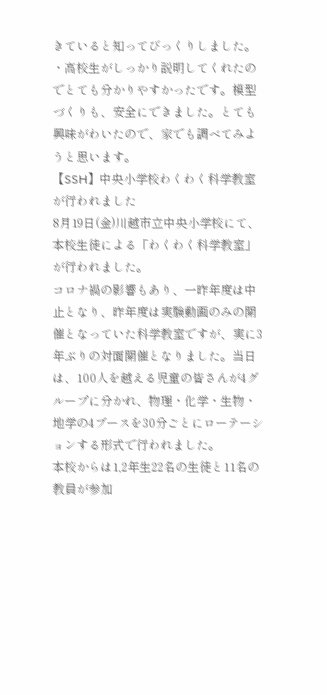きていると知ってびっくりしました。
・高校生がしっかり説明してくれたのでとても分かりやすかったです。模型づくりも、安全にできました。とても興味がわいたので、家でも調べてみようと思います。
【SSH】中央小学校わくわく科学教室が行われました
8月19日(金)川越市立中央小学校にて、本校生徒による「わくわく科学教室」が行われました。
コロナ禍の影響もあり、一昨年度は中止となり、昨年度は実験動画のみの開催となっていた科学教室ですが、実に3年ぶりの対面開催となりました。当日は、100人を越える児童の皆さんが4グループに分かれ、物理・化学・生物・地学の4ブースを30分ごとにローテーションする形式で行われました。
本校からは1,2年生22名の生徒と11名の教員が参加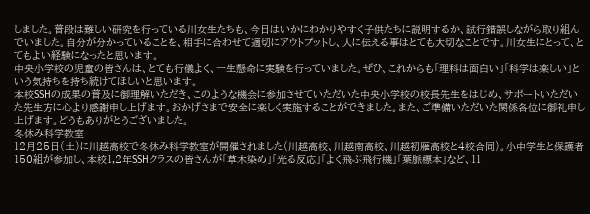しました。普段は難しい研究を行っている川女生たちも、今日はいかにわかりやすく子供たちに説明するか、試行錯誤しながら取り組んでいました。自分が分かっていることを、相手に合わせて適切にアウトプットし、人に伝える事はとても大切なことです。川女生にとって、とてもよい経験になったと思います。
中央小学校の児童の皆さんは、とても行儀よく、一生懸命に実験を行っていました。ぜひ、これからも「理科は面白い」「科学は楽しい」という気持ちを持ち続けてほしいと思います。
本校SSHの成果の普及に御理解いただき、このような機会に参加させていただいた中央小学校の校長先生をはじめ、サポートいただいた先生方に心より感謝申し上げます。おかげさまで安全に楽しく実施することができました。また、ご準備いただいた関係各位に御礼申し上げます。どうもありがとうございました。
冬休み科学教室
12月25日(土)に川越高校で冬休み科学教室が開催されました(川越高校、川越南高校、川越初雁高校と4校合同)。小中学生と保護者150組が参加し、本校1,2年SSHクラスの皆さんが「草木染め」「光る反応」「よく飛ぶ飛行機」「葉脈標本」など、11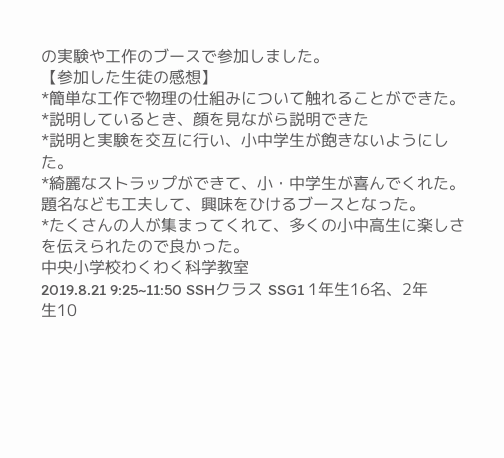の実験や工作のブースで参加しました。
【参加した生徒の感想】
*簡単な工作で物理の仕組みについて触れることができた。
*説明しているとき、顔を見ながら説明できた
*説明と実験を交互に行い、小中学生が飽きないようにした。
*綺麗なストラップができて、小・中学生が喜んでくれた。題名なども工夫して、興味をひけるブースとなった。
*たくさんの人が集まってくれて、多くの小中高生に楽しさを伝えられたので良かった。
中央小学校わくわく科学教室
2019.8.21 9:25~11:50 SSHクラス SSG1 1年生16名、2年生10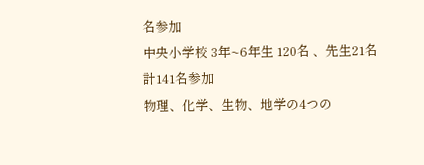名参加
中央小学校 3年~6年生 120名 、先生21名 計141名参加
物理、化学、生物、地学の4つの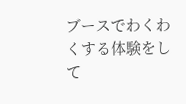ブースでわくわくする体験をして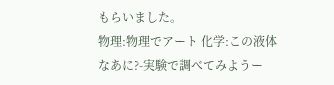もらいました。
物理:物理でアート 化学:この液体なあに?-実験で調べてみようー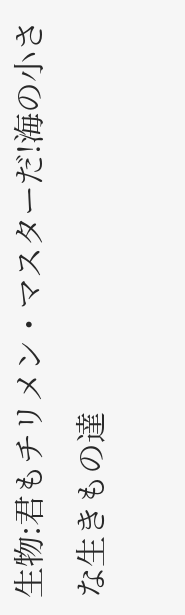生物:君もチリメン・マスターだ!海の小さな生きもの達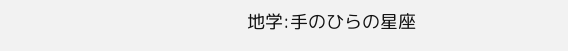地学:手のひらの星座